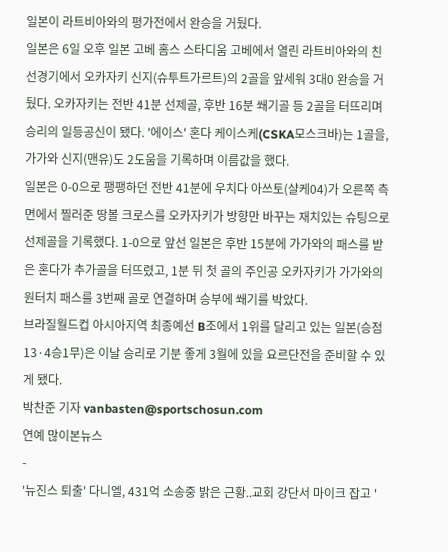일본이 라트비아와의 평가전에서 완승을 거뒀다.
일본은 6일 오후 일본 고베 홈스 스타디움 고베에서 열린 라트비아와의 친선경기에서 오카자키 신지(슈투트가르트)의 2골을 앞세워 3대0 완승을 거뒀다. 오카자키는 전반 41분 선제골, 후반 16분 쐐기골 등 2골을 터뜨리며 승리의 일등공신이 됐다. '에이스' 혼다 케이스케(CSKA모스크바)는 1골을, 가가와 신지(맨유)도 2도움을 기록하며 이름값을 했다.
일본은 0-0으로 팽팽하던 전반 41분에 우치다 아쓰토(샬케04)가 오른쪽 측면에서 찔러준 땅볼 크로스를 오카자키가 방향만 바꾸는 재치있는 슈팅으로 선제골을 기록했다. 1-0으로 앞선 일본은 후반 15분에 가가와의 패스를 받은 혼다가 추가골을 터뜨렸고, 1분 뒤 첫 골의 주인공 오카자키가 가가와의 원터치 패스를 3번째 골로 연결하며 승부에 쐐기를 박았다.
브라질월드컵 아시아지역 최종예선 B조에서 1위를 달리고 있는 일본(승점 13·4승1무)은 이날 승리로 기분 좋게 3월에 있을 요르단전을 준비할 수 있게 됐다.
박찬준 기자 vanbasten@sportschosun.com
연예 많이본뉴스
-
'뉴진스 퇴출' 다니엘, 431억 소송중 밝은 근황..교회 강단서 마이크 잡고 '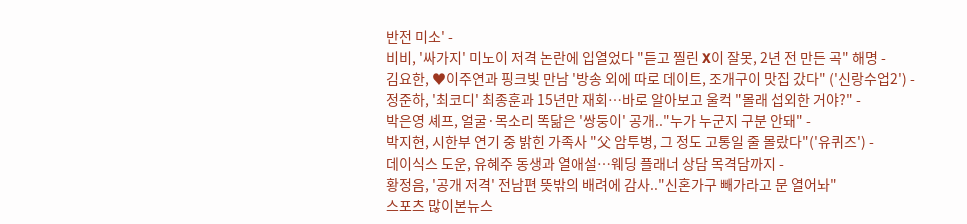반전 미소' -
비비, '싸가지' 미노이 저격 논란에 입열었다 "듣고 찔린 X이 잘못, 2년 전 만든 곡" 해명 -
김요한, ♥이주연과 핑크빛 만남 '방송 외에 따로 데이트, 조개구이 맛집 갔다" ('신랑수업2') -
정준하, '최코디' 최종훈과 15년만 재회…바로 알아보고 울컥 "몰래 섭외한 거야?" -
박은영 셰프, 얼굴·목소리 똑닮은 '쌍둥이' 공개.."누가 누군지 구분 안돼" -
박지현, 시한부 연기 중 밝힌 가족사 "父 암투병, 그 정도 고통일 줄 몰랐다"('유퀴즈') -
데이식스 도운, 유혜주 동생과 열애설…웨딩 플래너 상담 목격담까지 -
황정음, '공개 저격' 전남편 뜻밖의 배려에 감사.."신혼가구 빼가라고 문 열어놔"
스포츠 많이본뉴스